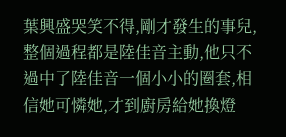葉興盛哭笑不得,剛才發生的事兒,整個過程都是陸佳音主動,他只不過中了陸佳音一個小小的圈套,相信她可憐她,才到廚房給她換燈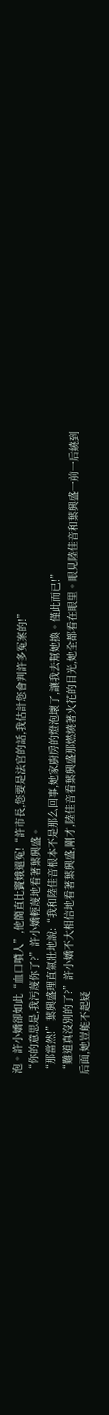泡。許小嬌卻如此“血口噴人”,他簡直比竇娥還冤!“許市長,您要是法官的話,我估計您會判許多冤案的!”
“你的意思是,我污蔑你了?”許小嬌輕蔑地看著葉興盛。
“那當然!”葉興盛理直氣壯地說:“我和陸佳音根本不是那么回事,她家廚房的燈泡壞了,讓我去幫她換。僅此而已!”
“難道真沒別的了?”許小嬌不大相信地看著葉興盛,剛才,陸佳音看葉興盛那燃燒著火花的目光,她全都看在眼里。眼見陸佳音和葉興盛一前一后繞到后面,她豈能不起疑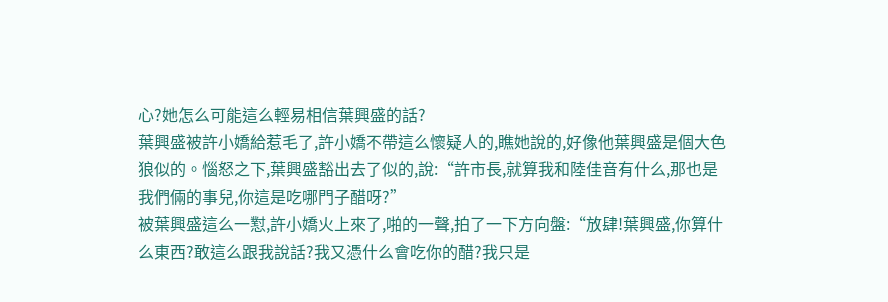心?她怎么可能這么輕易相信葉興盛的話?
葉興盛被許小嬌給惹毛了,許小嬌不帶這么懷疑人的,瞧她說的,好像他葉興盛是個大色狼似的。惱怒之下,葉興盛豁出去了似的,說:“許市長,就算我和陸佳音有什么,那也是我們倆的事兒,你這是吃哪門子醋呀?”
被葉興盛這么一懟,許小嬌火上來了,啪的一聲,拍了一下方向盤:“放肆!葉興盛,你算什么東西?敢這么跟我說話?我又憑什么會吃你的醋?我只是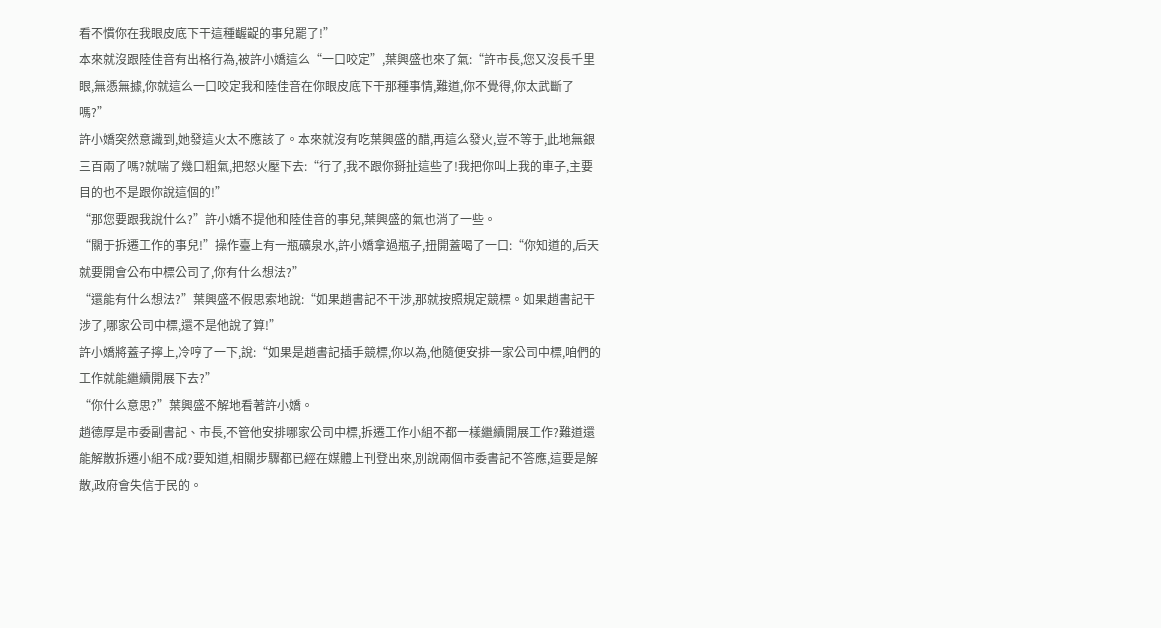看不慣你在我眼皮底下干這種齷齪的事兒罷了!”
本來就沒跟陸佳音有出格行為,被許小嬌這么“一口咬定”,葉興盛也來了氣:“許市長,您又沒長千里眼,無憑無據,你就這么一口咬定我和陸佳音在你眼皮底下干那種事情,難道,你不覺得,你太武斷了嗎?”
許小嬌突然意識到,她發這火太不應該了。本來就沒有吃葉興盛的醋,再這么發火,豈不等于,此地無銀三百兩了嗎?就喘了幾口粗氣,把怒火壓下去:“行了,我不跟你掰扯這些了!我把你叫上我的車子,主要目的也不是跟你說這個的!”
“那您要跟我說什么?”許小嬌不提他和陸佳音的事兒,葉興盛的氣也消了一些。
“關于拆遷工作的事兒!”操作臺上有一瓶礦泉水,許小嬌拿過瓶子,扭開蓋喝了一口:“你知道的,后天就要開會公布中標公司了,你有什么想法?”
“還能有什么想法?”葉興盛不假思索地說:“如果趙書記不干涉,那就按照規定競標。如果趙書記干涉了,哪家公司中標,還不是他說了算!”
許小嬌將蓋子擰上,冷哼了一下,說:“如果是趙書記插手競標,你以為,他隨便安排一家公司中標,咱們的工作就能繼續開展下去?”
“你什么意思?”葉興盛不解地看著許小嬌。
趙德厚是市委副書記、市長,不管他安排哪家公司中標,拆遷工作小組不都一樣繼續開展工作?難道還能解散拆遷小組不成?要知道,相關步驟都已經在媒體上刊登出來,別說兩個市委書記不答應,這要是解散,政府會失信于民的。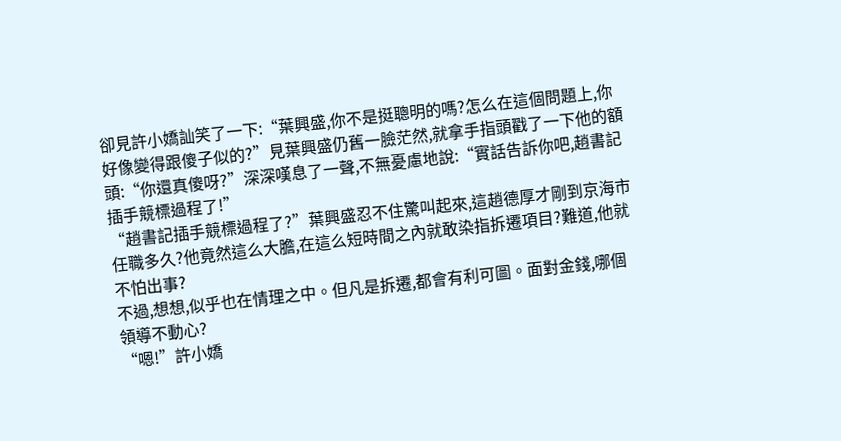卻見許小嬌訕笑了一下:“葉興盛,你不是挺聰明的嗎?怎么在這個問題上,你好像變得跟傻子似的?”見葉興盛仍舊一臉茫然,就拿手指頭戳了一下他的額頭:“你還真傻呀?”深深嘆息了一聲,不無憂慮地說:“實話告訴你吧,趙書記插手競標過程了!”
“趙書記插手競標過程了?”葉興盛忍不住驚叫起來,這趙德厚才剛到京海市任職多久?他竟然這么大膽,在這么短時間之內就敢染指拆遷項目?難道,他就不怕出事?
不過,想想,似乎也在情理之中。但凡是拆遷,都會有利可圖。面對金錢,哪個領導不動心?
“嗯!”許小嬌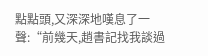點點頭,又深深地嘆息了一聲:“前幾天,趙書記找我談過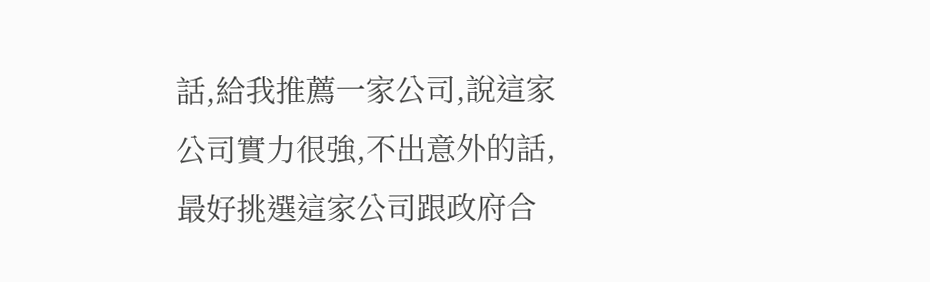話,給我推薦一家公司,說這家公司實力很強,不出意外的話,最好挑選這家公司跟政府合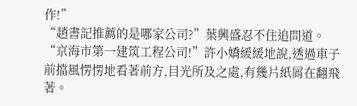作!”
“趙書記推薦的是哪家公司?”葉興盛忍不住追問道。
“京海市第一建筑工程公司!”許小嬌緩緩地說,透過車子前擋風愣愣地看著前方,目光所及之處,有幾片紙屑在翻飛著。